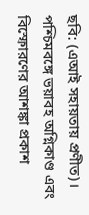ছবি: (এআই সহায়তায় প্রণীত)।
পশ্চিমবঙ্গে ভয়াবহ অগ্নিকাণ্ড এবং বিস্ফোরণের আশঙ্কা প্রকাশ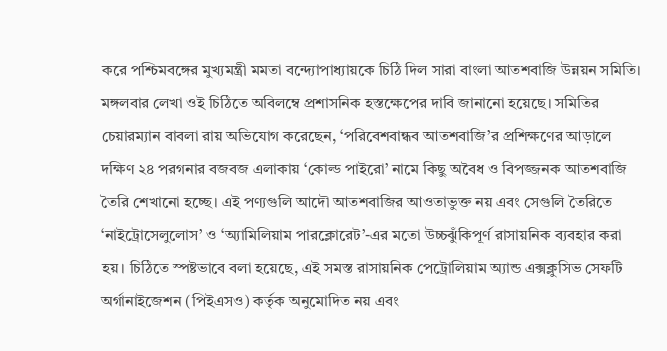করে পশ্চিমবঙ্গের মুখ্যমন্ত্রী মমতা বন্দ্যোপাধ্যায়কে চিঠি দিল সারা বাংলা আতশবাজি উন্নয়ন সমিতি। মঙ্গলবার লেখা ওই চিঠিতে অবিলম্বে প্রশাসনিক হস্তক্ষেপের দাবি জানানো হয়েছে। সমিতির চেয়ারম্যান বাবলা রায় অভিযোগ করেছেন, ‘পরিবেশবান্ধব আতশবাজি’র প্রশিক্ষণের আড়ালে দক্ষিণ ২৪ পরগনার বজবজ এলাকায় ‘কোল্ড পাইরো’ নামে কিছু অবৈধ ও বিপজ্জনক আতশবাজি তৈরি শেখানো হচ্ছে। এই পণ্যগুলি আদৌ আতশবাজির আওতাভুক্ত নয় এবং সেগুলি তৈরিতে ‘নাইট্রোসেলুলোস’ ও ‘অ্যামিলিয়াম পারক্লোরেট’-এর মতো উচ্চঝুঁকিপূর্ণ রাসায়নিক ব্যবহার করা হয়। চিঠিতে স্পষ্টভাবে বলা হয়েছে, এই সমস্ত রাসায়নিক পেট্রোলিয়াম অ্যান্ড এক্সক্লুসিভ সেফটি অর্গানাইজেশন (পিইএসও) কর্তৃক অনুমোদিত নয় এবং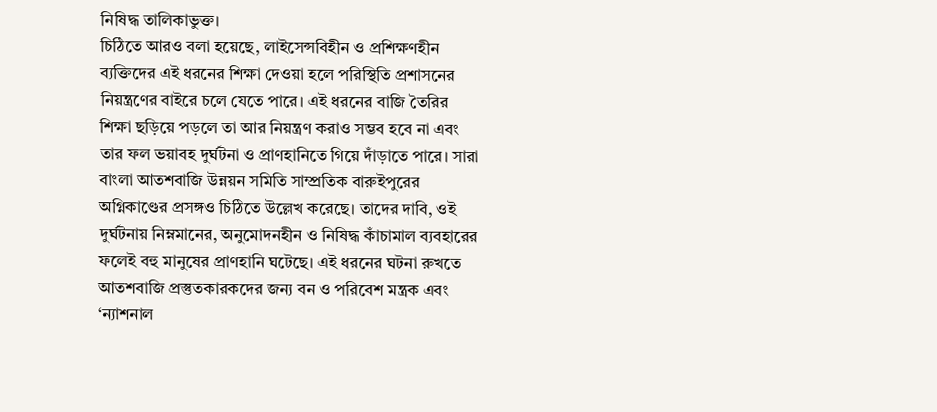নিষিদ্ধ তালিকাভুক্ত।
চিঠিতে আরও বলা হয়েছে, লাইসেন্সবিহীন ও প্রশিক্ষণহীন ব্যক্তিদের এই ধরনের শিক্ষা দেওয়া হলে পরিস্থিতি প্রশাসনের নিয়ন্ত্রণের বাইরে চলে যেতে পারে। এই ধরনের বাজি তৈরির শিক্ষা ছড়িয়ে পড়লে তা আর নিয়ন্ত্রণ করাও সম্ভব হবে না এবং তার ফল ভয়াবহ দুর্ঘটনা ও প্রাণহানিতে গিয়ে দাঁড়াতে পারে। সারা বাংলা আতশবাজি উন্নয়ন সমিতি সাম্প্রতিক বারুইপুরের অগ্নিকাণ্ডের প্রসঙ্গও চিঠিতে উল্লেখ করেছে। তাদের দাবি, ওই দুর্ঘটনায় নিম্নমানের, অনুমোদনহীন ও নিষিদ্ধ কাঁচামাল ব্যবহারের ফলেই বহু মানুষের প্রাণহানি ঘটেছে। এই ধরনের ঘটনা রুখতে আতশবাজি প্রস্তুতকারকদের জন্য বন ও পরিবেশ মন্ত্রক এবং ‘ন্যাশনাল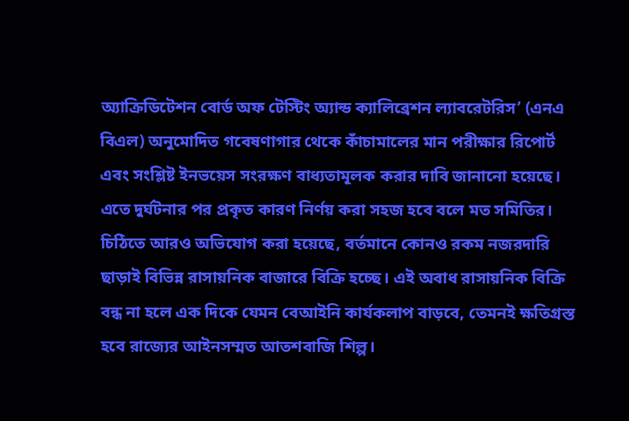অ্যাক্রিডিটেশন বোর্ড অফ টেস্টিং অ্যান্ড ক্যালিব্রেশন ল্যাবরেটরিস’ (এনএ বিএল) অনুমোদিত গবেষণাগার থেকে কাঁচামালের মান পরীক্ষার রিপোর্ট এবং সংশ্লিষ্ট ইনভয়েস সংরক্ষণ বাধ্যতামূলক করার দাবি জানানো হয়েছে। এতে দুর্ঘটনার পর প্রকৃত কারণ নির্ণয় করা সহজ হবে বলে মত সমিতির।
চিঠিতে আরও অভিযোগ করা হয়েছে, বর্তমানে কোনও রকম নজরদারি ছাড়াই বিভিন্ন রাসায়নিক বাজারে বিক্রি হচ্ছে। এই অবাধ রাসায়নিক বিক্রি বন্ধ না হলে এক দিকে যেমন বেআইনি কার্যকলাপ বাড়বে, তেমনই ক্ষতিগ্রস্ত হবে রাজ্যের আইনসম্মত আতশবাজি শিল্প।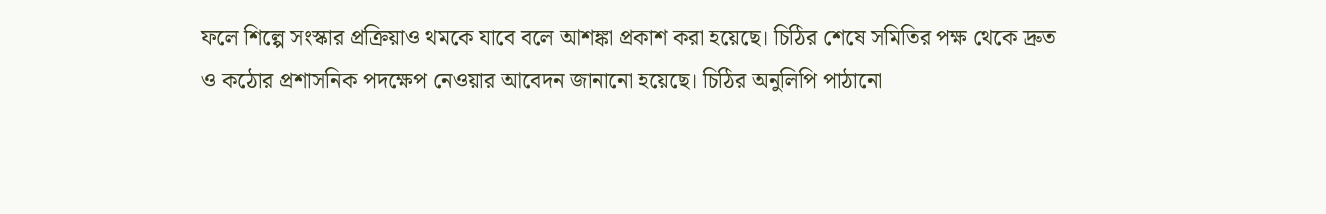ফলে শিল্পে সংস্কার প্রক্রিয়াও থমকে যাবে বলে আশঙ্কা প্রকাশ করা হয়েছে। চিঠির শেষে সমিতির পক্ষ থেকে দ্রুত ও কঠোর প্রশাসনিক পদক্ষেপ নেওয়ার আবেদন জানানো হয়েছে। চিঠির অনুলিপি পাঠানো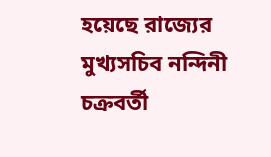হয়েছে রাজ্যের মুখ্যসচিব নন্দিনী চক্রবর্তী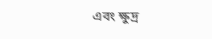এবং ক্ষুদ্র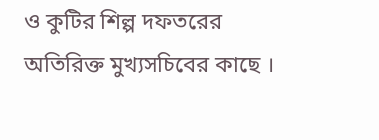ও কুটির শিল্প দফতরের অতিরিক্ত মুখ্যসচিবের কাছে ।